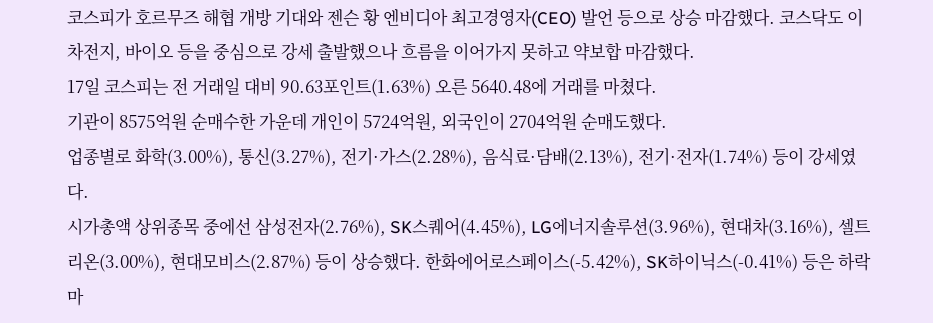코스피가 호르무즈 해협 개방 기대와 젠슨 황 엔비디아 최고경영자(CEO) 발언 등으로 상승 마감했다. 코스닥도 이차전지, 바이오 등을 중심으로 강세 출발했으나 흐름을 이어가지 못하고 약보합 마감했다.
17일 코스피는 전 거래일 대비 90.63포인트(1.63%) 오른 5640.48에 거래를 마쳤다.
기관이 8575억원 순매수한 가운데 개인이 5724억원, 외국인이 2704억원 순매도했다.
업종별로 화학(3.00%), 통신(3.27%), 전기·가스(2.28%), 음식료·담배(2.13%), 전기·전자(1.74%) 등이 강세였다.
시가총액 상위종목 중에선 삼성전자(2.76%), SK스퀘어(4.45%), LG에너지솔루션(3.96%), 현대차(3.16%), 셀트리온(3.00%), 현대모비스(2.87%) 등이 상승했다. 한화에어로스페이스(-5.42%), SK하이닉스(-0.41%) 등은 하락 마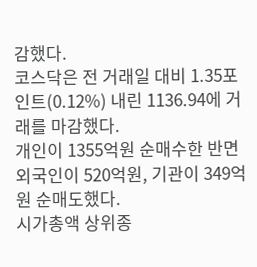감했다.
코스닥은 전 거래일 대비 1.35포인트(0.12%) 내린 1136.94에 거래를 마감했다.
개인이 1355억원 순매수한 반면 외국인이 520억원, 기관이 349억원 순매도했다.
시가총액 상위종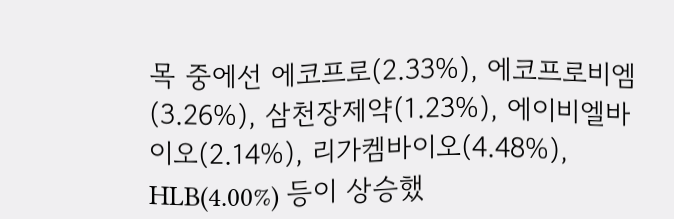목 중에선 에코프로(2.33%), 에코프로비엠(3.26%), 삼천장제약(1.23%), 에이비엘바이오(2.14%), 리가켐바이오(4.48%), HLB(4.00%) 등이 상승했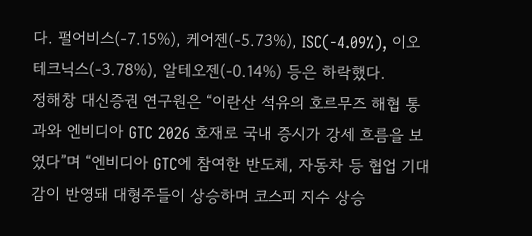다. 펄어비스(-7.15%), 케어젠(-5.73%), ISC(-4.09%), 이오테크닉스(-3.78%), 알테오젠(-0.14%) 등은 하락했다.
정해창 대신증권 연구원은 “이란산 석유의 호르무즈 해협 통과와 엔비디아 GTC 2026 호재로 국내 증시가 강세 흐름을 보였다”며 “엔비디아 GTC에 참여한 반도체, 자동차 등 협업 기대감이 반영돼 대형주들이 상승하며 코스피 지수 상승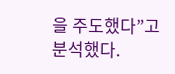을 주도했다”고 분석했다.